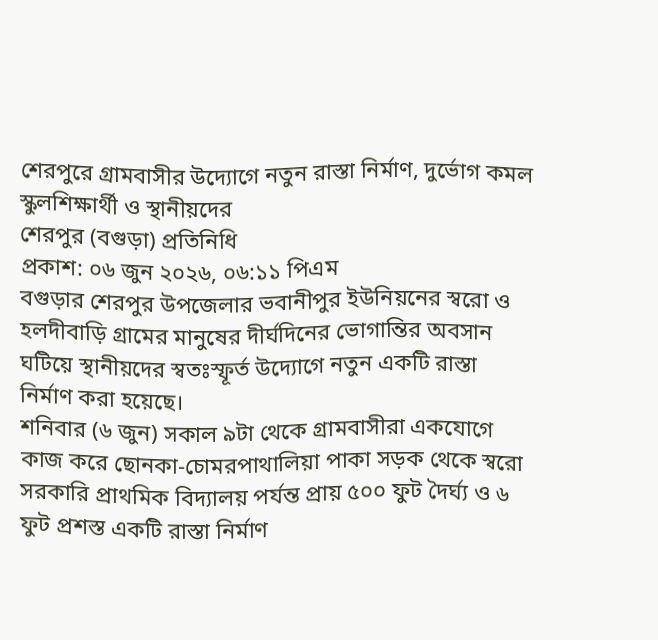শেরপুরে গ্রামবাসীর উদ্যোগে নতুন রাস্তা নির্মাণ, দুর্ভোগ কমল স্কুলশিক্ষার্থী ও স্থানীয়দের
শেরপুর (বগুড়া) প্রতিনিধি
প্রকাশ: ০৬ জুন ২০২৬, ০৬:১১ পিএম
বগুড়ার শেরপুর উপজেলার ভবানীপুর ইউনিয়নের স্বরো ও হলদীবাড়ি গ্রামের মানুষের দীর্ঘদিনের ভোগান্তির অবসান ঘটিয়ে স্থানীয়দের স্বতঃস্ফূর্ত উদ্যোগে নতুন একটি রাস্তা নির্মাণ করা হয়েছে।
শনিবার (৬ জুন) সকাল ৯টা থেকে গ্রামবাসীরা একযোগে কাজ করে ছোনকা-চোমরপাথালিয়া পাকা সড়ক থেকে স্বরো সরকারি প্রাথমিক বিদ্যালয় পর্যন্ত প্রায় ৫০০ ফুট দৈর্ঘ্য ও ৬ ফুট প্রশস্ত একটি রাস্তা নির্মাণ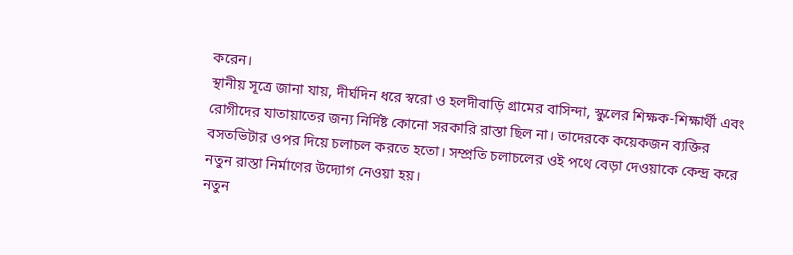করেন।
স্থানীয় সূত্রে জানা যায়, দীর্ঘদিন ধরে স্বরো ও হলদীবাড়ি গ্রামের বাসিন্দা, স্কুলের শিক্ষক-শিক্ষার্থী এবং রোগীদের যাতায়াতের জন্য নির্দিষ্ট কোনো সরকারি রাস্তা ছিল না। তাদেরকে কয়েকজন ব্যক্তির বসতভিটার ওপর দিয়ে চলাচল করতে হতো। সম্প্রতি চলাচলের ওই পথে বেড়া দেওয়াকে কেন্দ্র করে নতুন রাস্তা নির্মাণের উদ্যোগ নেওয়া হয়।
নতুন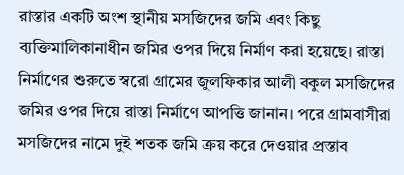রাস্তার একটি অংশ স্থানীয় মসজিদের জমি এবং কিছু ব্যক্তিমালিকানাধীন জমির ওপর দিয়ে নির্মাণ করা হয়েছে। রাস্তা নির্মাণের শুরুতে স্বরো গ্রামের জুলফিকার আলী বকুল মসজিদের জমির ওপর দিয়ে রাস্তা নির্মাণে আপত্তি জানান। পরে গ্রামবাসীরা মসজিদের নামে দুই শতক জমি ক্রয় করে দেওয়ার প্রস্তাব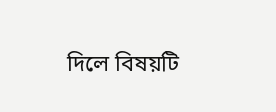দিলে বিষয়টি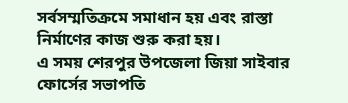সর্বসম্মতিক্রমে সমাধান হয় এবং রাস্তা নির্মাণের কাজ শুরু করা হয়।
এ সময় শেরপুর উপজেলা জিয়া সাইবার ফোর্সের সভাপতি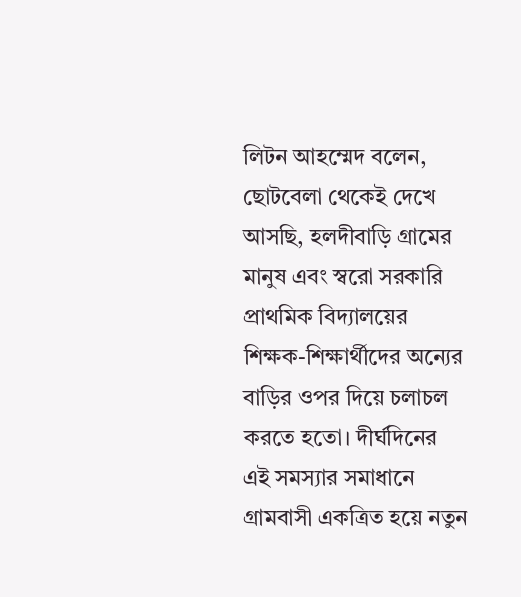লিটন আহম্মেদ বলেন, ছোটবেলা থেকেই দেখে আসছি, হলদীবাড়ি গ্রামের মানুষ এবং স্বরো সরকারি প্রাথমিক বিদ্যালয়ের শিক্ষক-শিক্ষার্থীদের অন্যের বাড়ির ওপর দিয়ে চলাচল করতে হতো। দীর্ঘদিনের এই সমস্যার সমাধানে গ্রামবাসী একত্রিত হয়ে নতুন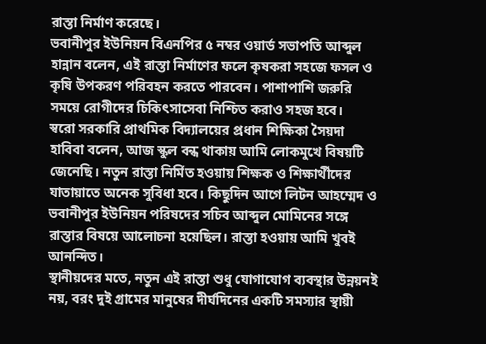রাস্তা নির্মাণ করেছে।
ভবানীপুর ইউনিয়ন বিএনপির ৫ নম্বর ওয়ার্ড সভাপতি আব্দুল হান্নান বলেন, এই রাস্তা নির্মাণের ফলে কৃষকরা সহজে ফসল ও কৃষি উপকরণ পরিবহন করতে পারবেন। পাশাপাশি জরুরি সময়ে রোগীদের চিকিৎসাসেবা নিশ্চিত করাও সহজ হবে।
স্বরো সরকারি প্রাথমিক বিদ্যালয়ের প্রধান শিক্ষিকা সৈয়দা হাবিবা বলেন, আজ স্কুল বন্ধ থাকায় আমি লোকমুখে বিষয়টি জেনেছি। নতুন রাস্তা নির্মিত হওয়ায় শিক্ষক ও শিক্ষার্থীদের যাতায়াতে অনেক সুবিধা হবে। কিছুদিন আগে লিটন আহম্মেদ ও ভবানীপুর ইউনিয়ন পরিষদের সচিব আব্দুল মোমিনের সঙ্গে রাস্তার বিষয়ে আলোচনা হয়েছিল। রাস্তা হওয়ায় আমি খুবই আনন্দিত।
স্থানীয়দের মতে, নতুন এই রাস্তা শুধু যোগাযোগ ব্যবস্থার উন্নয়নই নয়, বরং দুই গ্রামের মানুষের দীর্ঘদিনের একটি সমস্যার স্থায়ী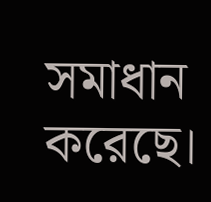সমাধান করেছে।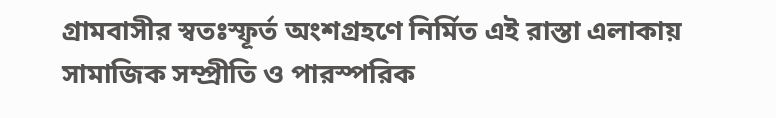গ্রামবাসীর স্বতঃস্ফূর্ত অংশগ্রহণে নির্মিত এই রাস্তা এলাকায় সামাজিক সম্প্রীতি ও পারস্পরিক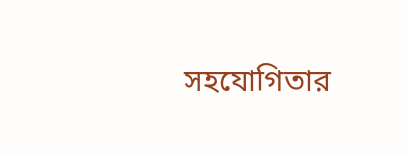সহযোগিতার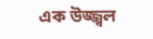এক উজ্জ্বল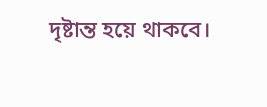দৃষ্টান্ত হয়ে থাকবে।